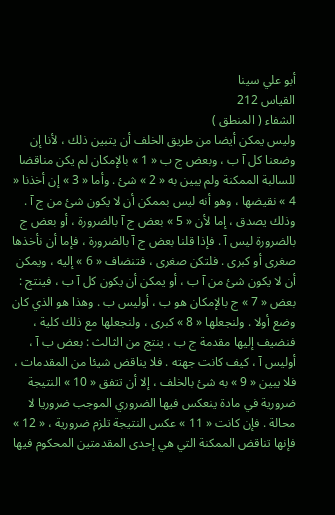أبو علي سينا
القياس 212
الشفاء ( المنطق )
وليس يمكن أيضا من طريق الخلف أن يتبين ذلك ، لأنا إن وضعنا كل آ ب ، وبعض ج ب « 1 » بالإمكان لم يكن مناقضا للسالبة الممكنة ولم يبين به « 2 » شئ . وأما « 3 » إن أخذنا « 4 » نقيضها ، وهو أنه ليس بممكن أن لا يكون شئ من ج آ . وذلك يصدق ، إما لأن « 5 » بعض ج آ بالضرورة ، أو بعض ج بالضرورة ليس آ . فإذا قلنا بعض ج آ بالضرورة ، فإما أن نأخذها صغرى أو كبرى . فلتكن صغرى ، فتنضاف « 6 » إليه ، ويمكن أن لا يكون شئ من آ ب ، أو يمكن أن يكون كل آ ب ، فينتج : بعض « 7 » ج بالإمكان هو ب ، أوليس ب . وهذا هو الذي كان وضع أولا . ولنجعلها « 8 » كبرى ، ولنجعلها مع ذلك كلية ، فنضيف إليها مقدمة ج ب ، ينتج من الثالث : بعض ب آ ، أوليس آ ، كيف كانت جهته . فلا يناقض شيئا من المقدمات ، فلا يبين « 9 » به شئ بالخلف ، إلا أن تتفق « 10 » النتيجة ضرورية في مادة ينعكس فيها الضروري الموجب ضروريا لا محالة . فإن كانت « 11 » عكس النتيجة تلزم ضرورية ، « 12 » فإنها تناقض الممكنة التي هي إحدى المقدمتين المحكوم فيها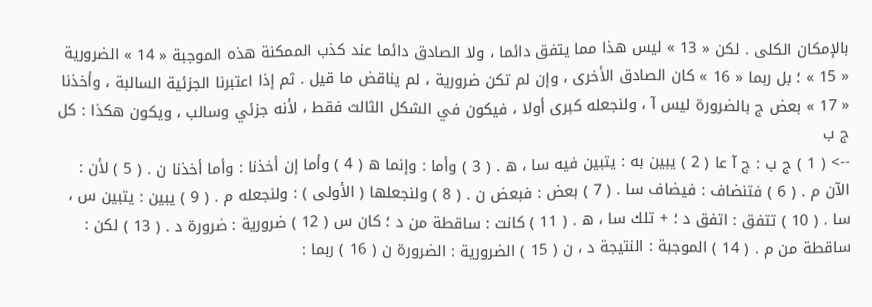بالإمكان الكلى . لكن « 13 » ليس هذا مما يتفق دائما ، ولا الصادق دائما عند كذب الممكنة هذه الموجبة « 14 » الضرورية « 15 » ؛ بل ربما « 16 » كان الصادق الأخرى ، وإن لم تكن ضرورية ، لم يناقض ما قيل . ثم إذا اعتبرنا الجزئية السالبة ، وأخذنا « 17 » بعض ج بالضرورة ليس آ ، ولنجعله كبرى أولا ، فيكون في الشكل الثالث فقط ، لأنه جزئي وسالب ، ويكون هكذا : كل ج ب
--> ( 1 ) ج ب : ج آ عا ( 2 ) يبين به : يتبين فيه سا ، ه . ( 3 ) وأما : وإنما ه ( 4 ) وأما إن أخذنا : وأما أخذنا ن . ( 5 ) لأن : الآن م . ( 6 ) فتنضاف : فيضاف سا . ( 7 ) بعض : فبعض ن . ( 8 ) ولنجعلها ( الأولى ) : ولنجعله م . ( 9 ) يبين : يتبين س ، سا . ( 10 ) تتفق : اتفق د ؛ + تلك سا ، ه . ( 11 ) كانت : ساقطة من د ؛ كان س ( 12 ) ضرورية : ضرورة د . ( 13 ) لكن : ساقطة من م . ( 14 ) الموجبة : النتيجة د ، ن ( 15 ) الضرورية : الضرورة ن ( 16 ) ربما :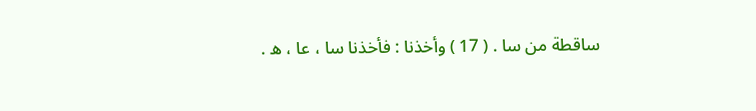ساقطة من سا . ( 17 ) وأخذنا : فأخذنا سا ، عا ، ه .